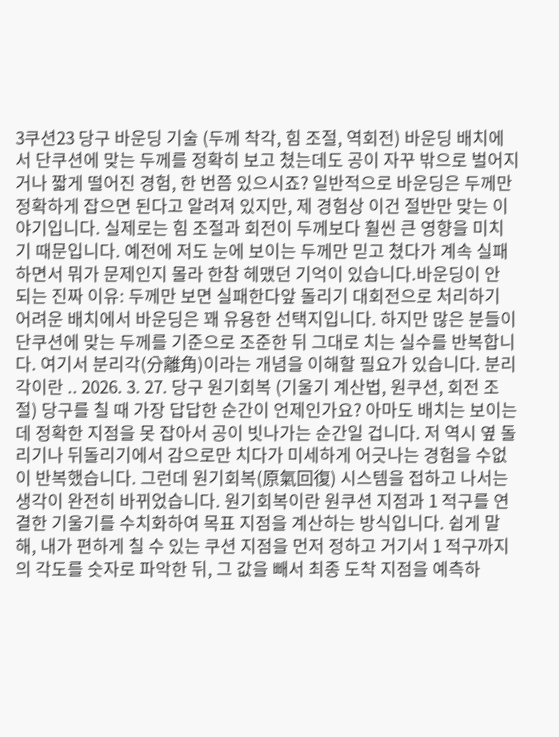3쿠션23 당구 바운딩 기술 (두께 착각, 힘 조절, 역회전) 바운딩 배치에서 단쿠션에 맞는 두께를 정확히 보고 쳤는데도 공이 자꾸 밖으로 벌어지거나 짧게 떨어진 경험, 한 번쯤 있으시죠? 일반적으로 바운딩은 두께만 정확하게 잡으면 된다고 알려져 있지만, 제 경험상 이건 절반만 맞는 이야기입니다. 실제로는 힘 조절과 회전이 두께보다 훨씬 큰 영향을 미치기 때문입니다. 예전에 저도 눈에 보이는 두께만 믿고 쳤다가 계속 실패하면서 뭐가 문제인지 몰라 한참 헤맸던 기억이 있습니다.바운딩이 안 되는 진짜 이유: 두께만 보면 실패한다앞 돌리기 대회전으로 처리하기 어려운 배치에서 바운딩은 꽤 유용한 선택지입니다. 하지만 많은 분들이 단쿠션에 맞는 두께를 기준으로 조준한 뒤 그대로 치는 실수를 반복합니다. 여기서 분리각(分離角)이라는 개념을 이해할 필요가 있습니다. 분리각이란 .. 2026. 3. 27. 당구 원기회복 (기울기 계산법, 원쿠션, 회전 조절) 당구를 칠 때 가장 답답한 순간이 언제인가요? 아마도 배치는 보이는데 정확한 지점을 못 잡아서 공이 빗나가는 순간일 겁니다. 저 역시 옆 돌리기나 뒤돌리기에서 감으로만 치다가 미세하게 어긋나는 경험을 수없이 반복했습니다. 그런데 원기회복(原氣回復) 시스템을 접하고 나서는 생각이 완전히 바뀌었습니다. 원기회복이란 원쿠션 지점과 1 적구를 연결한 기울기를 수치화하여 목표 지점을 계산하는 방식입니다. 쉽게 말해, 내가 편하게 칠 수 있는 쿠션 지점을 먼저 정하고 거기서 1 적구까지의 각도를 숫자로 파악한 뒤, 그 값을 빼서 최종 도착 지점을 예측하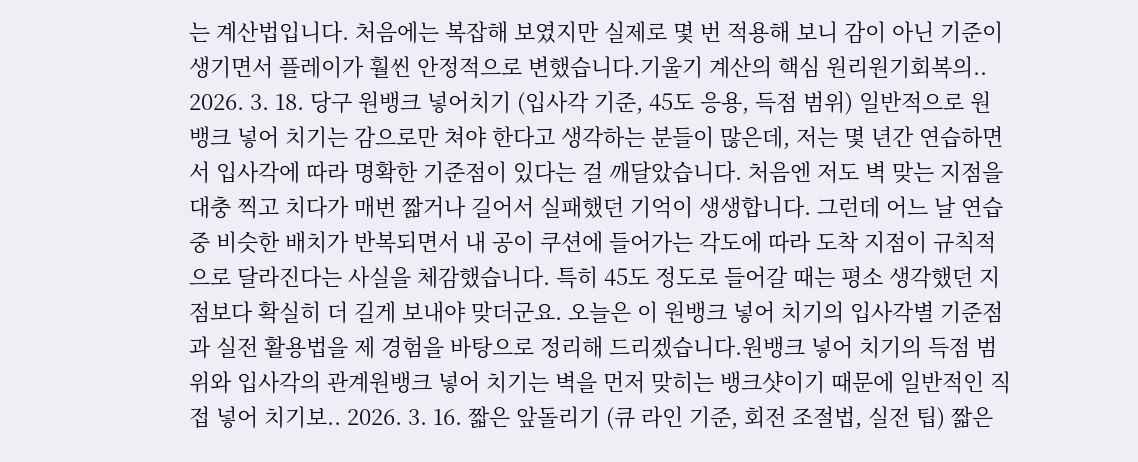는 계산법입니다. 처음에는 복잡해 보였지만 실제로 몇 번 적용해 보니 감이 아닌 기준이 생기면서 플레이가 훨씬 안정적으로 변했습니다.기울기 계산의 핵심 원리원기회복의.. 2026. 3. 18. 당구 원뱅크 넣어치기 (입사각 기준, 45도 응용, 득점 범위) 일반적으로 원뱅크 넣어 치기는 감으로만 쳐야 한다고 생각하는 분들이 많은데, 저는 몇 년간 연습하면서 입사각에 따라 명확한 기준점이 있다는 걸 깨달았습니다. 처음엔 저도 벽 맞는 지점을 대충 찍고 치다가 매번 짧거나 길어서 실패했던 기억이 생생합니다. 그런데 어느 날 연습 중 비슷한 배치가 반복되면서 내 공이 쿠션에 들어가는 각도에 따라 도착 지점이 규칙적으로 달라진다는 사실을 체감했습니다. 특히 45도 정도로 들어갈 때는 평소 생각했던 지점보다 확실히 더 길게 보내야 맞더군요. 오늘은 이 원뱅크 넣어 치기의 입사각별 기준점과 실전 활용법을 제 경험을 바탕으로 정리해 드리겠습니다.원뱅크 넣어 치기의 득점 범위와 입사각의 관계원뱅크 넣어 치기는 벽을 먼저 맞히는 뱅크샷이기 때문에 일반적인 직접 넣어 치기보.. 2026. 3. 16. 짧은 앞돌리기 (큐 라인 기준, 회전 조절법, 실전 팁) 짧은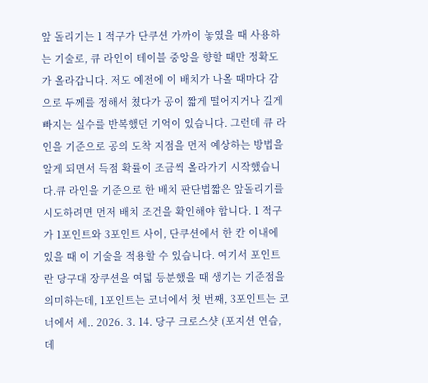앞 돌리기는 1 적구가 단쿠션 가까이 놓였을 때 사용하는 기술로, 큐 라인이 테이블 중앙을 향할 때만 정확도가 올라갑니다. 저도 예전에 이 배치가 나올 때마다 감으로 두께를 정해서 쳤다가 공이 짧게 떨어지거나 길게 빠지는 실수를 반복했던 기억이 있습니다. 그런데 큐 라인을 기준으로 공의 도착 지점을 먼저 예상하는 방법을 알게 되면서 득점 확률이 조금씩 올라가기 시작했습니다.큐 라인을 기준으로 한 배치 판단법짧은 앞돌리기를 시도하려면 먼저 배치 조건을 확인해야 합니다. 1 적구가 1포인트와 3포인트 사이, 단쿠션에서 한 칸 이내에 있을 때 이 기술을 적용할 수 있습니다. 여기서 포인트란 당구대 장쿠션을 여덟 등분했을 때 생기는 기준점을 의미하는데, 1포인트는 코너에서 첫 번째, 3포인트는 코너에서 세.. 2026. 3. 14. 당구 크로스샷 (포지션 연습, 데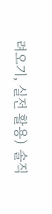려오기, 실전 활용) 솔직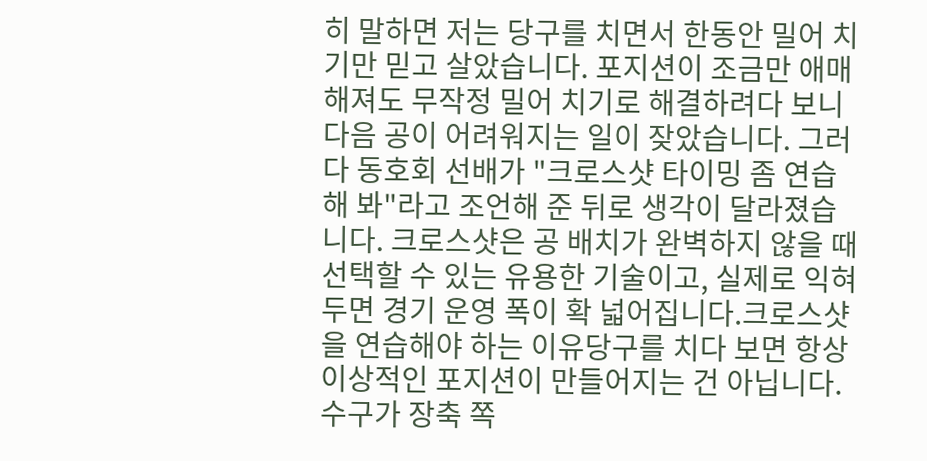히 말하면 저는 당구를 치면서 한동안 밀어 치기만 믿고 살았습니다. 포지션이 조금만 애매해져도 무작정 밀어 치기로 해결하려다 보니 다음 공이 어려워지는 일이 잦았습니다. 그러다 동호회 선배가 "크로스샷 타이밍 좀 연습해 봐"라고 조언해 준 뒤로 생각이 달라졌습니다. 크로스샷은 공 배치가 완벽하지 않을 때 선택할 수 있는 유용한 기술이고, 실제로 익혀두면 경기 운영 폭이 확 넓어집니다.크로스샷을 연습해야 하는 이유당구를 치다 보면 항상 이상적인 포지션이 만들어지는 건 아닙니다. 수구가 장축 쪽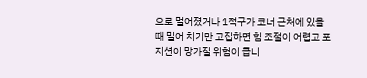으로 멀어졌거나 1적구가 코너 근처에 있을 때 밀어 치기만 고집하면 힘 조절이 어렵고 포지션이 망가질 위험이 큽니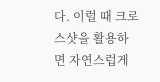다. 이럴 때 크로스샷을 활용하면 자연스럽게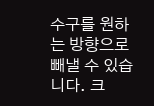수구를 원하는 방향으로 빼낼 수 있습니다. 크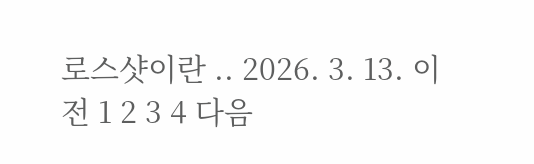로스샷이란 .. 2026. 3. 13. 이전 1 2 3 4 다음